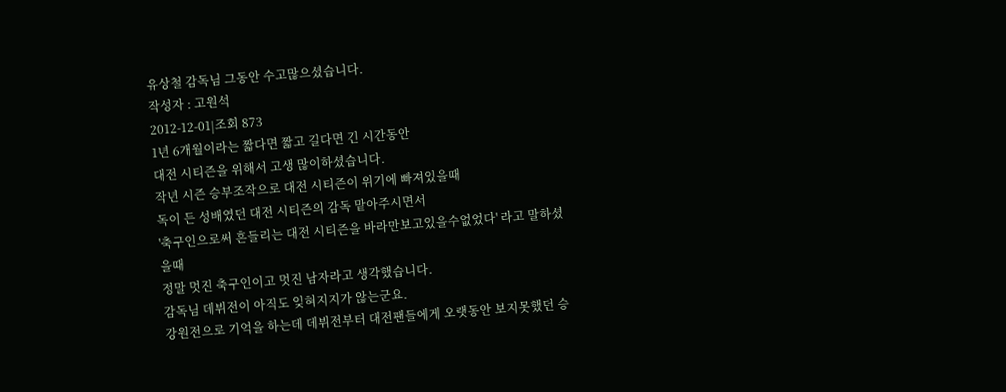유상철 감독님 그동안 수고많으셨습니다.
작성자 : 고원석
2012-12-01|조회 873
1년 6개월이라는 짧다면 짧고 길다면 긴 시간동안
대전 시티즌을 위해서 고생 많이하셨습니다.
작년 시즌 승부조작으로 대전 시티즌이 위기에 빠져있을때
독이 든 성배였던 대전 시티즌의 감독 맡아주시면서
'축구인으로써 흔들리는 대전 시티즌을 바라만보고있을수없었다' 라고 말하셨을때
정말 멋진 축구인이고 멋진 남자라고 생각했습니다.
감독님 데뷔전이 아직도 잊혀지지가 않는군요.
강원전으로 기억을 하는데 데뷔전부터 대전팬들에게 오랫동안 보지못했던 승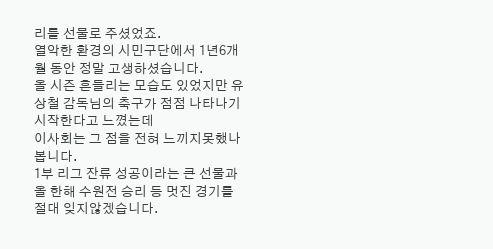리를 선물로 주셨었죠.
열악한 환경의 시민구단에서 1년6개월 동안 정말 고생하셨습니다.
올 시즌 흔들리는 모습도 있었지만 유상철 감독님의 축구가 점점 나타나기 시작한다고 느꼈는데
이사회는 그 점을 전혀 느끼지못했나봅니다.
1부 리그 잔류 성공이라는 큰 선물과 올 한해 수원전 승리 등 멋진 경기를 절대 잊지않겠습니다.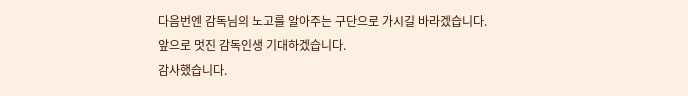다음번엔 감독님의 노고를 알아주는 구단으로 가시길 바라겠습니다.
앞으로 멋진 감독인생 기대하겠습니다.
감사했습니다.